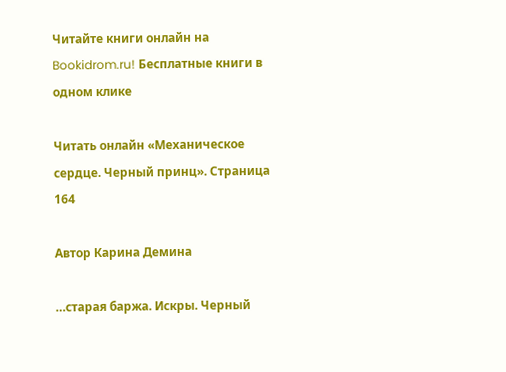Читайте книги онлайн на Bookidrom.ru! Бесплатные книги в одном клике

Читать онлайн «Механическое сердце. Черный принц». Страница 164

Автор Карина Демина

…старая баржа. Искры. Черный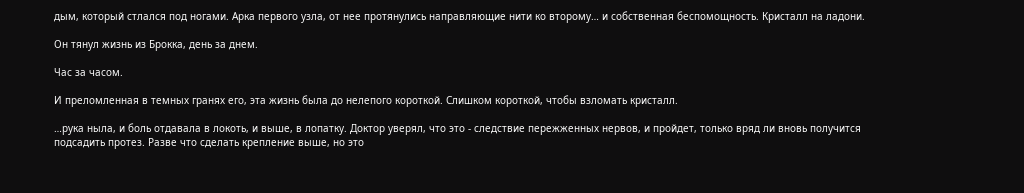дым, который стлался под ногами. Арка первого узла, от нее протянулись направляющие нити ко второму… и собственная беспомощность. Кристалл на ладони.

Он тянул жизнь из Брокка, день за днем.

Час за часом.

И преломленная в темных гранях его, эта жизнь была до нелепого короткой. Слишком короткой, чтобы взломать кристалл.

…рука ныла, и боль отдавала в локоть, и выше, в лопатку. Доктор уверял, что это - следствие пережженных нервов, и пройдет, только вряд ли вновь получится подсадить протез. Разве что сделать крепление выше, но это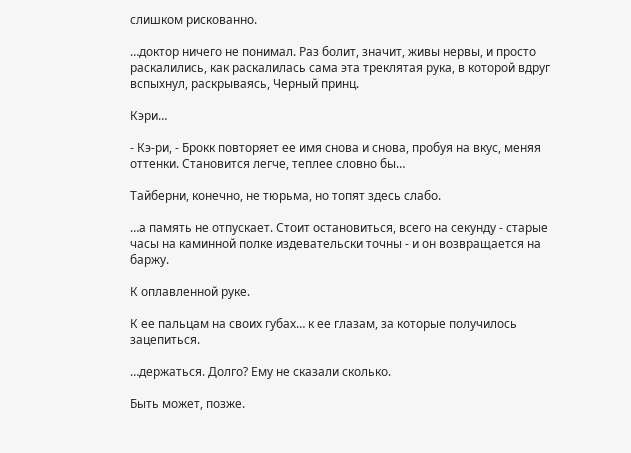слишком рискованно.

…доктор ничего не понимал. Раз болит, значит, живы нервы, и просто раскалились, как раскалилась сама эта треклятая рука, в которой вдруг вспыхнул, раскрываясь, Черный принц.

Кэри…

- Кэ-ри, - Брокк повторяет ее имя снова и снова, пробуя на вкус, меняя оттенки. Становится легче, теплее словно бы…

Тайберни, конечно, не тюрьма, но топят здесь слабо.

…а память не отпускает. Стоит остановиться, всего на секунду - старые часы на каминной полке издевательски точны - и он возвращается на баржу.

К оплавленной руке.

К ее пальцам на своих губах… к ее глазам, за которые получилось зацепиться.

…держаться. Долго? Ему не сказали сколько.

Быть может, позже.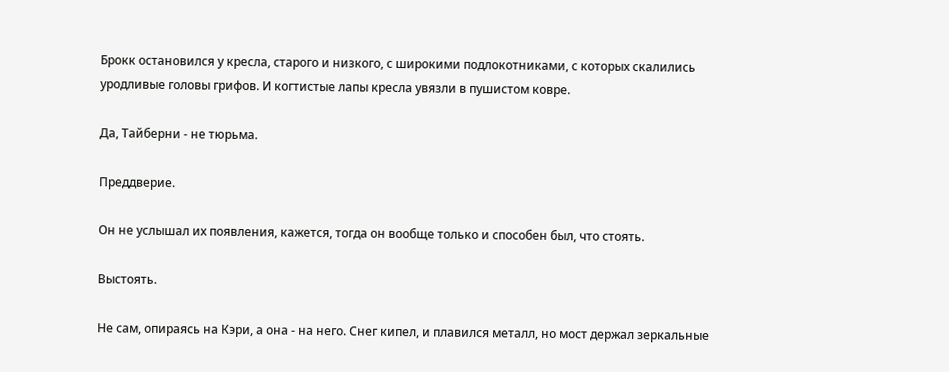Брокк остановился у кресла, старого и низкого, с широкими подлокотниками, с которых скалились уродливые головы грифов. И когтистые лапы кресла увязли в пушистом ковре.

Да, Тайберни - не тюрьма.

Преддверие.

Он не услышал их появления, кажется, тогда он вообще только и способен был, что стоять.

Выстоять.

Не сам, опираясь на Кэри, а она - на него. Снег кипел, и плавился металл, но мост держал зеркальные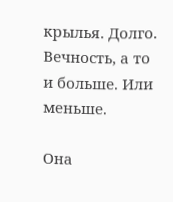крылья. Долго. Вечность, а то и больше. Или меньше.

Она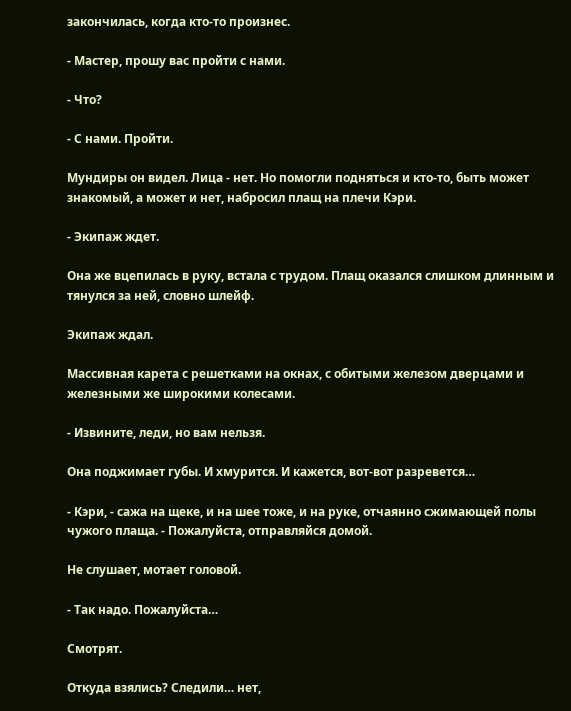закончилась, когда кто-то произнес.

- Мастер, прошу вас пройти с нами.

- Что?

- С нами. Пройти.

Мундиры он видел. Лица - нет. Но помогли подняться и кто-то, быть может знакомый, а может и нет, набросил плащ на плечи Кэри.

- Экипаж ждет.

Она же вцепилась в руку, встала с трудом. Плащ оказался слишком длинным и тянулся за ней, словно шлейф.

Экипаж ждал.

Массивная карета с решетками на окнах, с обитыми железом дверцами и железными же широкими колесами.

- Извините, леди, но вам нельзя.

Она поджимает губы. И хмурится. И кажется, вот-вот разревется…

- Кэри, - сажа на щеке, и на шее тоже, и на руке, отчаянно сжимающей полы чужого плаща. - Пожалуйста, отправляйся домой.

Не слушает, мотает головой.

- Так надо. Пожалуйста…

Смотрят.

Откуда взялись? Следили… нет,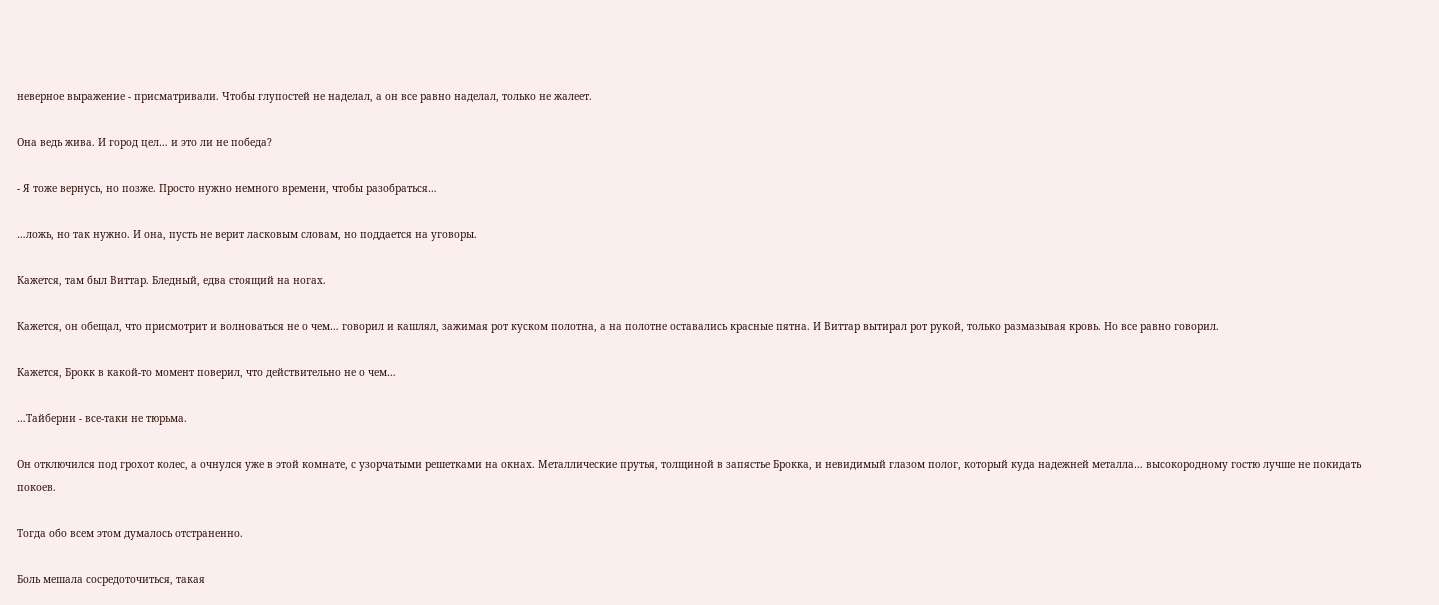неверное выражение - присматривали. Чтобы глупостей не наделал, а он все равно наделал, только не жалеет.

Она ведь жива. И город цел… и это ли не победа?

- Я тоже вернусь, но позже. Просто нужно немного времени, чтобы разобраться…

…ложь, но так нужно. И она, пусть не верит ласковым словам, но поддается на уговоры.

Кажется, там был Виттар. Бледный, едва стоящий на ногах.

Кажется, он обещал, что присмотрит и волноваться не о чем… говорил и кашлял, зажимая рот куском полотна, а на полотне оставались красные пятна. И Виттар вытирал рот рукой, только размазывая кровь. Но все равно говорил.

Кажется, Брокк в какой-то момент поверил, что действительно не о чем…

…Тайберни - все-таки не тюрьма.

Он отключился под грохот колес, а очнулся уже в этой комнате, с узорчатыми решетками на окнах. Металлические прутья, толщиной в запястье Брокка, и невидимый глазом полог, который куда надежней металла… высокородному гостю лучше не покидать покоев.

Тогда обо всем этом думалось отстраненно.

Боль мешала сосредоточиться, такая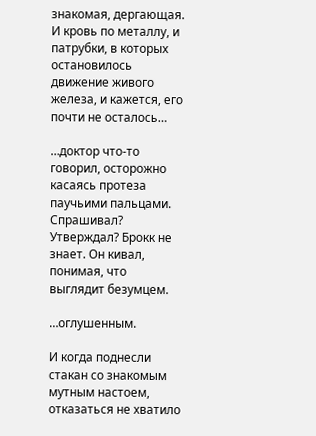знакомая, дергающая. И кровь по металлу, и патрубки, в которых остановилось движение живого железа, и кажется, его почти не осталось…

…доктор что-то говорил, осторожно касаясь протеза паучьими пальцами. Спрашивал? Утверждал? Брокк не знает. Он кивал, понимая, что выглядит безумцем.

…оглушенным.

И когда поднесли стакан со знакомым мутным настоем, отказаться не хватило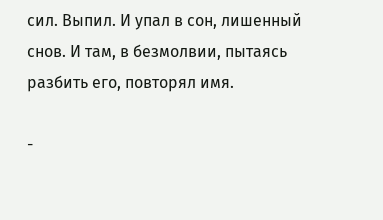сил. Выпил. И упал в сон, лишенный снов. И там, в безмолвии, пытаясь разбить его, повторял имя.

-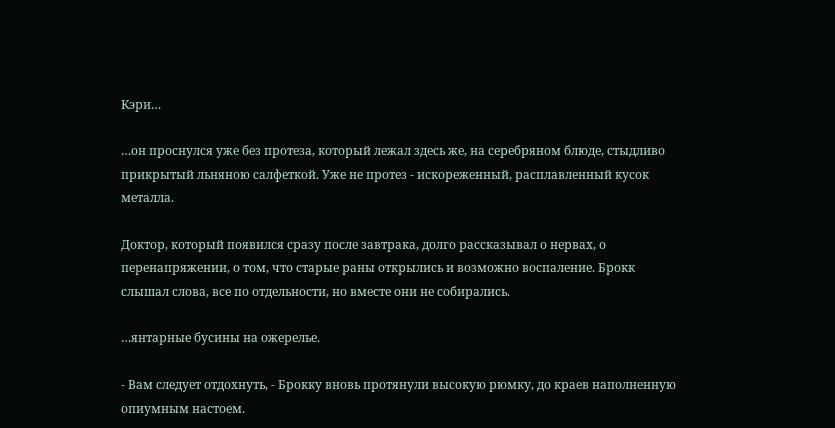Кэри…

…он проснулся уже без протеза, который лежал здесь же, на серебряном блюде, стыдливо прикрытый льняною салфеткой. Уже не протез - искореженный, расплавленный кусок металла.

Доктор, который появился сразу после завтрака, долго рассказывал о нервах, о перенапряжении, о том, что старые раны открылись и возможно воспаление. Брокк слышал слова, все по отдельности, но вместе они не собирались.

…янтарные бусины на ожерелье.

- Вам следует отдохнуть, - Брокку вновь протянули высокую рюмку, до краев наполненную опиумным настоем.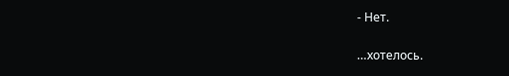- Нет.

…хотелось.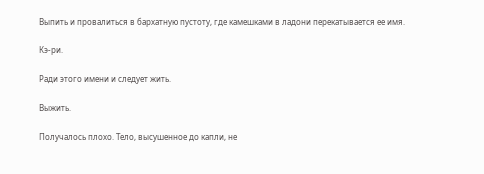Выпить и провалиться в бархатную пустоту, где камешками в ладони перекатывается ее имя.

Кэ-ри.

Ради этого имени и следует жить.

Выжить.

Получалось плохо. Тело, высушенное до капли, не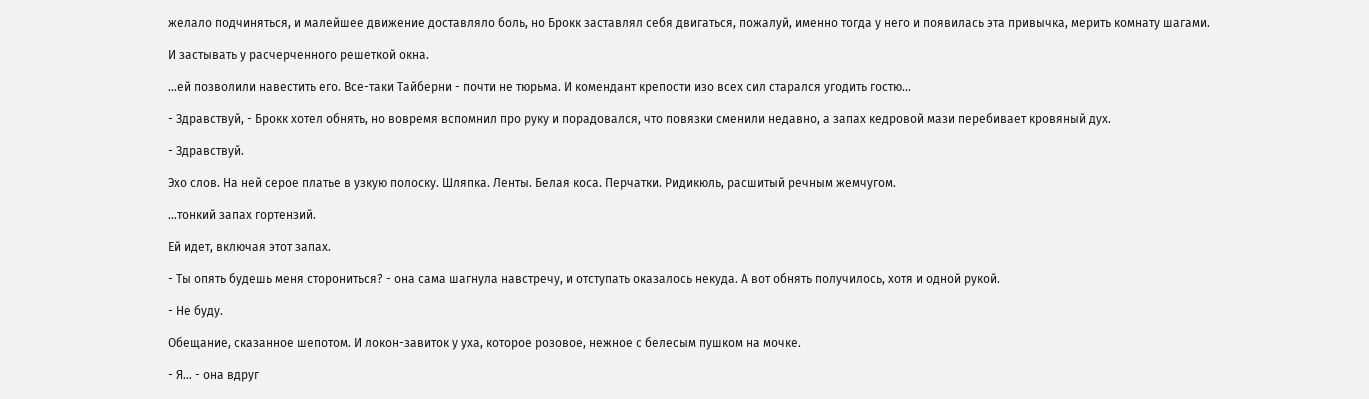желало подчиняться, и малейшее движение доставляло боль, но Брокк заставлял себя двигаться, пожалуй, именно тогда у него и появилась эта привычка, мерить комнату шагами.

И застывать у расчерченного решеткой окна.

…ей позволили навестить его. Все-таки Тайберни - почти не тюрьма. И комендант крепости изо всех сил старался угодить гостю…

- Здравствуй, - Брокк хотел обнять, но вовремя вспомнил про руку и порадовался, что повязки сменили недавно, а запах кедровой мази перебивает кровяный дух.

- Здравствуй.

Эхо слов. На ней серое платье в узкую полоску. Шляпка. Ленты. Белая коса. Перчатки. Ридикюль, расшитый речным жемчугом.

…тонкий запах гортензий.

Ей идет, включая этот запах.

- Ты опять будешь меня сторониться? - она сама шагнула навстречу, и отступать оказалось некуда. А вот обнять получилось, хотя и одной рукой.

- Не буду.

Обещание, сказанное шепотом. И локон-завиток у уха, которое розовое, нежное с белесым пушком на мочке.

- Я… - она вдруг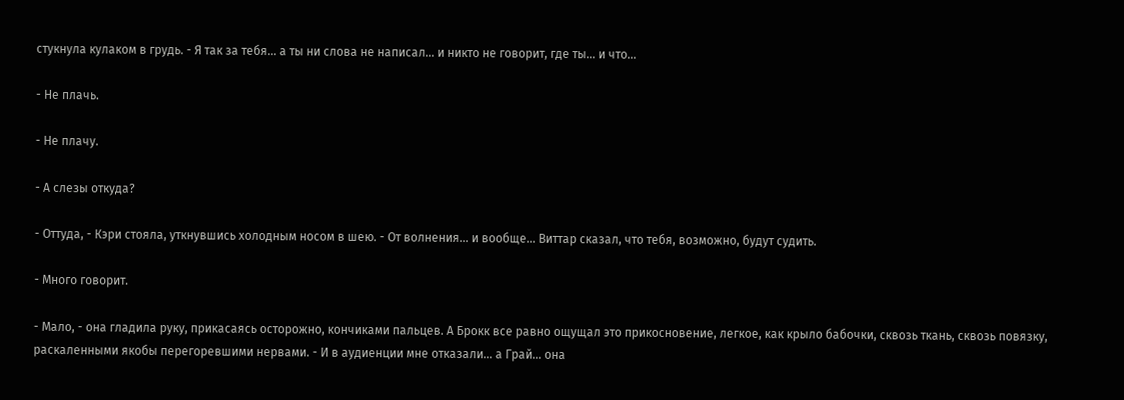стукнула кулаком в грудь. - Я так за тебя… а ты ни слова не написал… и никто не говорит, где ты… и что…

- Не плачь.

- Не плачу.

- А слезы откуда?

- Оттуда, - Кэри стояла, уткнувшись холодным носом в шею. - От волнения… и вообще… Виттар сказал, что тебя, возможно, будут судить.

- Много говорит.

- Мало, - она гладила руку, прикасаясь осторожно, кончиками пальцев. А Брокк все равно ощущал это прикосновение, легкое, как крыло бабочки, сквозь ткань, сквозь повязку, раскаленными якобы перегоревшими нервами. - И в аудиенции мне отказали… а Грай… она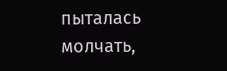пыталась молчать,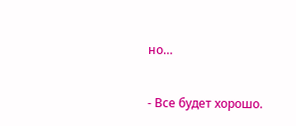но…

- Все будет хорошо.